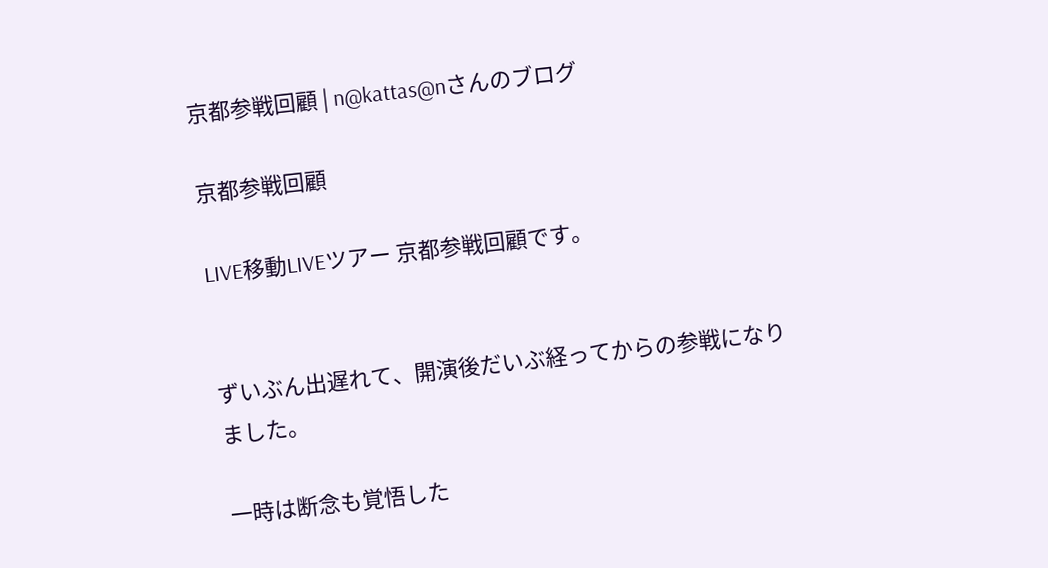京都参戦回顧 | n@kattas@nさんのブログ

京都参戦回顧

LIVE移動LIVEツアー 京都参戦回顧です。


ずいぶん出遅れて、開演後だいぶ経ってからの参戦になりました。

一時は断念も覚悟した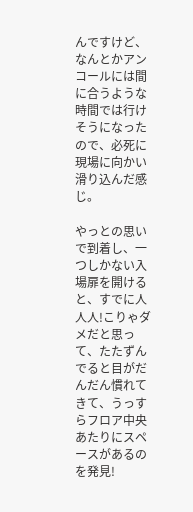んですけど、なんとかアンコールには間に合うような時間では行けそうになったので、必死に現場に向かい滑り込んだ感じ。

やっとの思いで到着し、一つしかない入場扉を開けると、すでに人人人!こりゃダメだと思って、たたずんでると目がだんだん慣れてきて、うっすらフロア中央あたりにスペースがあるのを発見!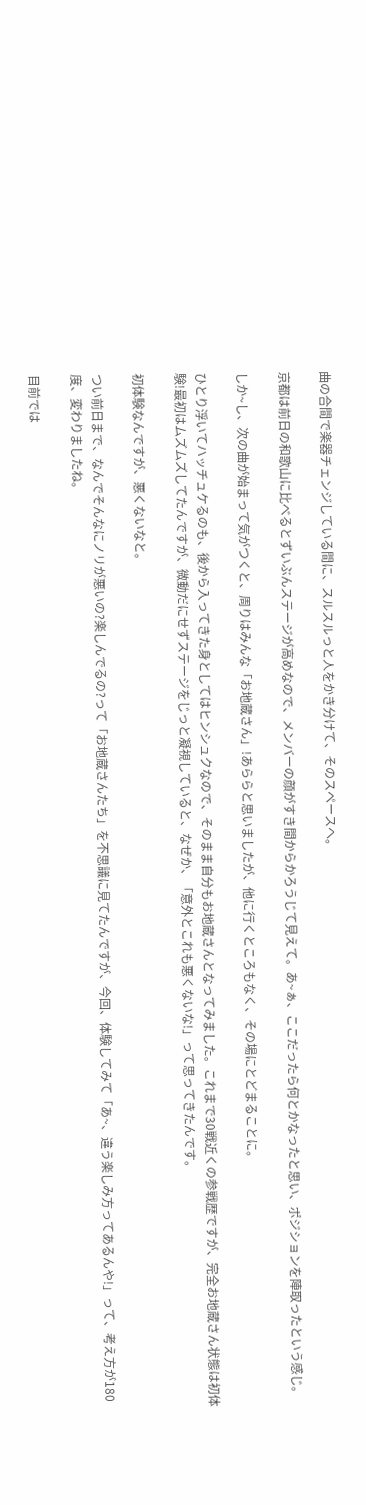曲の合間で楽器チェンジしている間に、スルスルっと人をかき分けて、そのスペースへ。

京都は前日の和歌山に比べるとずいぶんステージが高めなので、メンバーの顔がすき間からかろうじて見えて。あ~ぁ、ここだったら何とかなったと思い、ポジションを陣取ったという感じ。

しか~し、次の曲が始まって気がつくと、周りはみんな「お地蔵さん」!あららと思いましたが、他に行くところもなく、その場にとどまることに。

ひとり浮いてハッチュケるのも、後から入ってきた身としてはヒンシュクなので、そのまま自分もお地蔵さんとなってみました。これまで30戦近くの参戦歴ですが、完全お地蔵さん状態は初体験!最初はムズムズしてたんですが、微動だにせずステージをじっと凝視していると、なぜか、「意外とこれも悪くないな!」って思ってきたんです。

初体験なんですが、悪くないなと。

つい前日まで、なんでそんなにノリが悪いの?楽しんでるの?って「お地蔵さんたち」を不思議に見てたんですが、今回、体験してみて「あ~、違う楽しみ方ってあるんや!」って、考え方が180度、変わりましたね。

目前では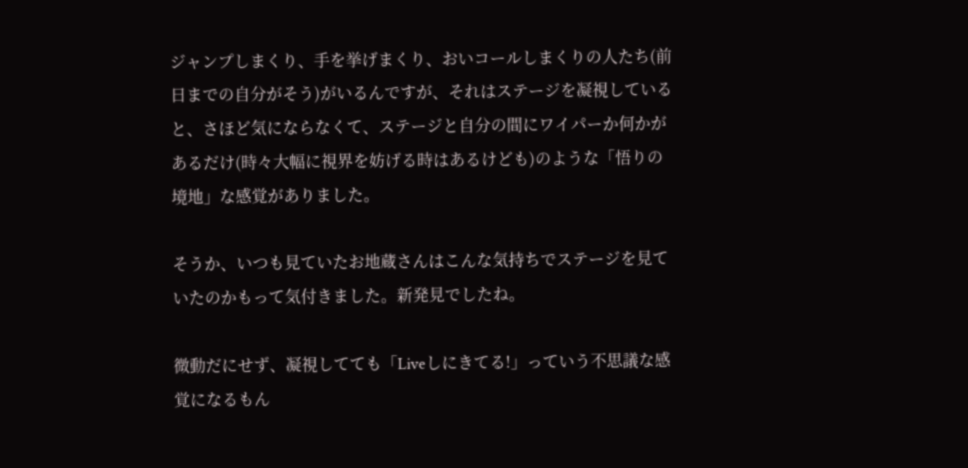ジャンプしまくり、手を挙げまくり、おいコールしまくりの人たち(前日までの自分がそう)がいるんですが、それはステージを凝視していると、さほど気にならなくて、ステージと自分の間にワイパーか何かがあるだけ(時々大幅に視界を妨げる時はあるけども)のような「悟りの境地」な感覚がありました。

そうか、いつも見ていたお地蔵さんはこんな気持ちでステージを見ていたのかもって気付きました。新発見でしたね。

微動だにせず、凝視してても「Liveしにきてる!」っていう不思議な感覚になるもん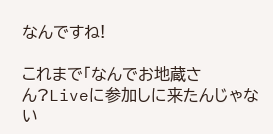なんですね!

これまで「なんでお地蔵さん?Liveに参加しに来たんじゃない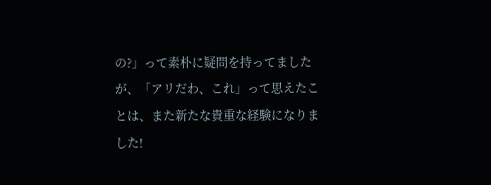の?」って素朴に疑問を持ってましたが、「アリだわ、これ」って思えたことは、また新たな貴重な経験になりました!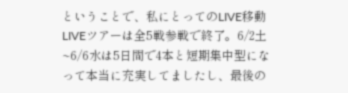ということで、私にとってのLIVE移動LIVEツアーは全5戦参戦で終了。6/2土~6/6水は5日間で4本と短期集中型になって本当に充実してましたし、最後の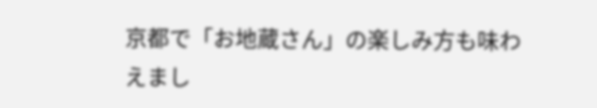京都で「お地蔵さん」の楽しみ方も味わえまし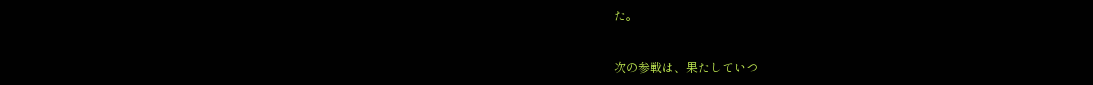た。


次の参戦は、果たしていつ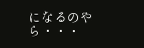になるのやら・・・